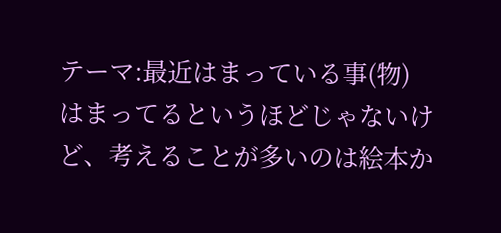テーマ:最近はまっている事(物)
はまってるというほどじゃないけど、考えることが多いのは絵本か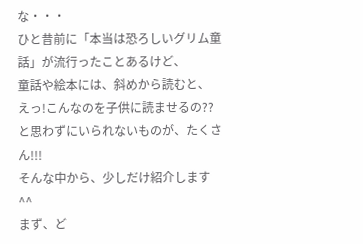な・・・
ひと昔前に「本当は恐ろしいグリム童話」が流行ったことあるけど、
童話や絵本には、斜めから読むと、
えっ!こんなのを子供に読ませるの??
と思わずにいられないものが、たくさん!!!
そんな中から、少しだけ紹介します^^
まず、ど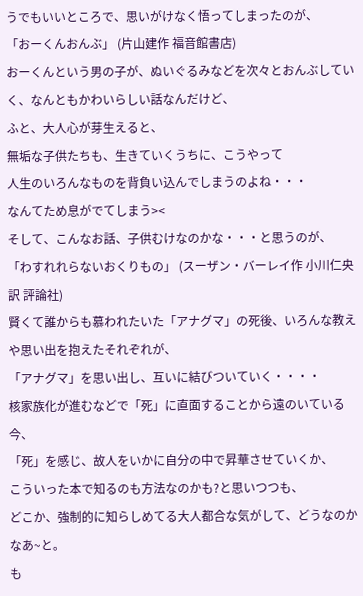うでもいいところで、思いがけなく悟ってしまったのが、
「おーくんおんぶ」 (片山建作 福音館書店)
おーくんという男の子が、ぬいぐるみなどを次々とおんぶしていく、なんともかわいらしい話なんだけど、
ふと、大人心が芽生えると、
無垢な子供たちも、生きていくうちに、こうやって
人生のいろんなものを背負い込んでしまうのよね・・・
なんてため息がでてしまう><
そして、こんなお話、子供むけなのかな・・・と思うのが、
「わすれれらないおくりもの」 (スーザン・バーレイ作 小川仁央訳 評論社)
賢くて誰からも慕われたいた「アナグマ」の死後、いろんな教えや思い出を抱えたそれぞれが、
「アナグマ」を思い出し、互いに結びついていく・・・・
核家族化が進むなどで「死」に直面することから遠のいている今、
「死」を感じ、故人をいかに自分の中で昇華させていくか、
こういった本で知るのも方法なのかも?と思いつつも、
どこか、強制的に知らしめてる大人都合な気がして、どうなのかなあ~と。
も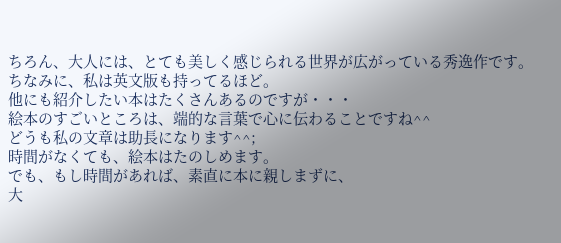ちろん、大人には、とても美しく感じられる世界が広がっている秀逸作です。
ちなみに、私は英文版も持ってるほど。
他にも紹介したい本はたくさんあるのですが・・・
絵本のすごいところは、端的な言葉で心に伝わることですね^^
どうも私の文章は助長になります^^;
時間がなくても、絵本はたのしめます。
でも、もし時間があれば、素直に本に親しまずに、
大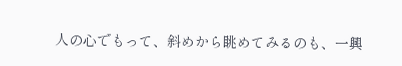人の心でもって、斜めから眺めてみるのも、一興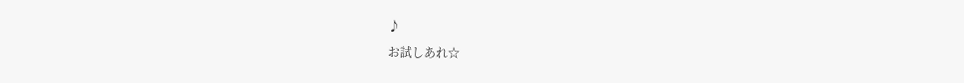♪
お試しあれ☆